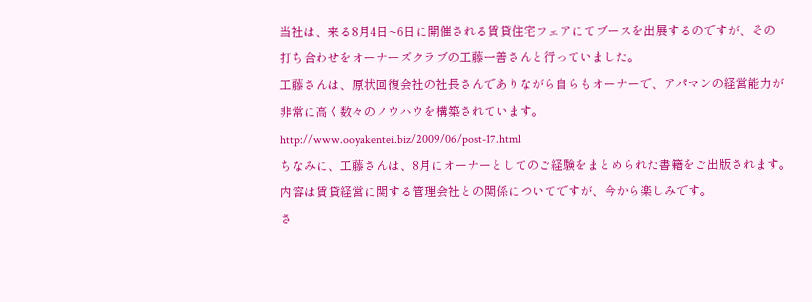当社は、来る8月4日~6日に開催される賃貸住宅フェアにてブースを出展するのですが、その
打ち合わせをオーナーズクラブの工藤一善さんと行っていました。
工藤さんは、原状回復会社の社長さんでありながら自らもオーナーで、アパマンの経営能力が
非常に高く数々のノウハウを構築されています。
http://www.ooyakentei.biz/2009/06/post-17.html
ちなみに、工藤さんは、8月にオーナーとしてのご経験をまとめられた書籍をご出版されます。
内容は賃貸経営に関する管理会社との関係についてですが、今から楽しみです。
さ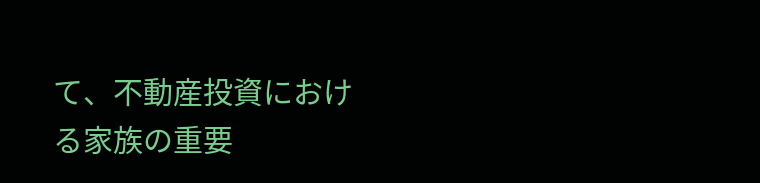て、不動産投資における家族の重要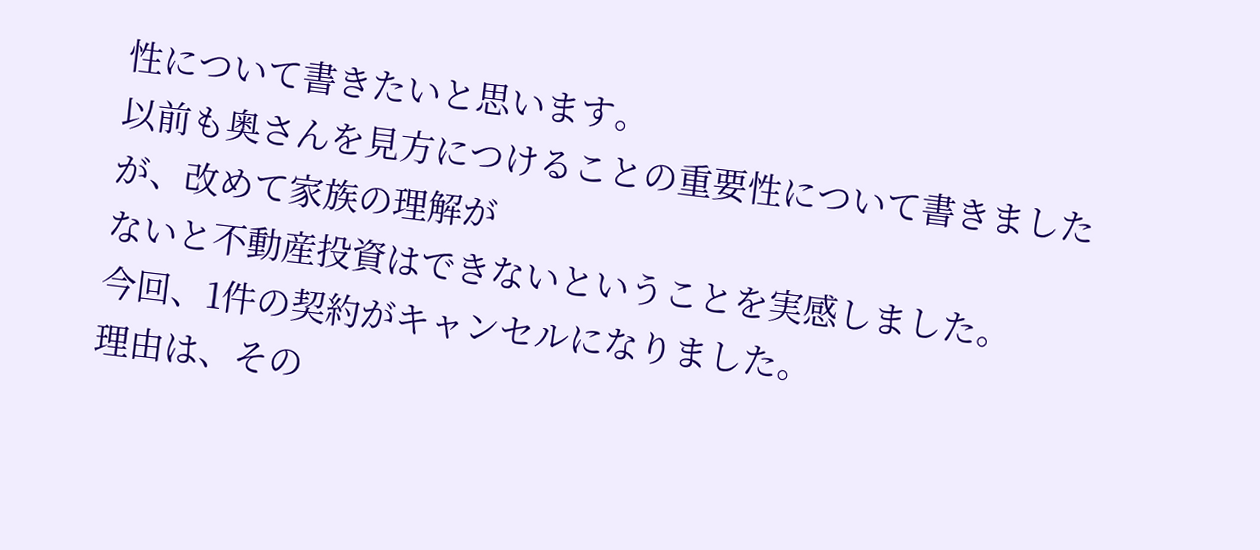性について書きたいと思います。
以前も奥さんを見方につけることの重要性について書きましたが、改めて家族の理解が
ないと不動産投資はできないということを実感しました。
今回、1件の契約がキャンセルになりました。
理由は、その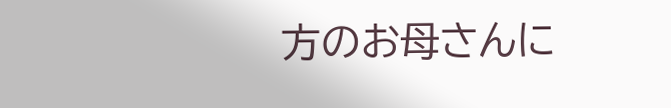方のお母さんに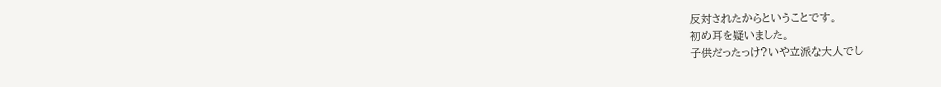反対されたからということです。
初め耳を疑いました。
子供だったっけ?いや立派な大人でし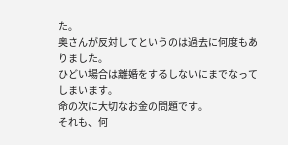た。
奥さんが反対してというのは過去に何度もありました。
ひどい場合は離婚をするしないにまでなってしまいます。
命の次に大切なお金の問題です。
それも、何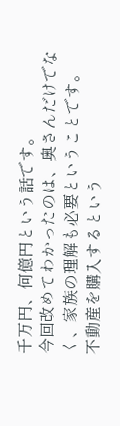千万円、何億円という話です。
今回改めてわかったのは、奥さんだけでなく、家族の理解も必要ということです。
不動産を購入するという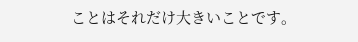ことはそれだけ大きいことです。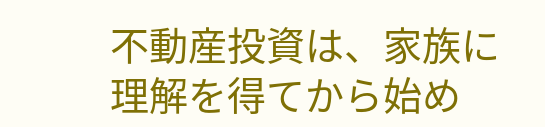不動産投資は、家族に理解を得てから始め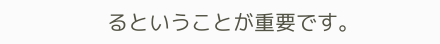るということが重要です。